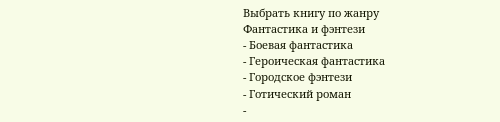Выбрать книгу по жанру
Фантастика и фэнтези
- Боевая фантастика
- Героическая фантастика
- Городское фэнтези
- Готический роман
-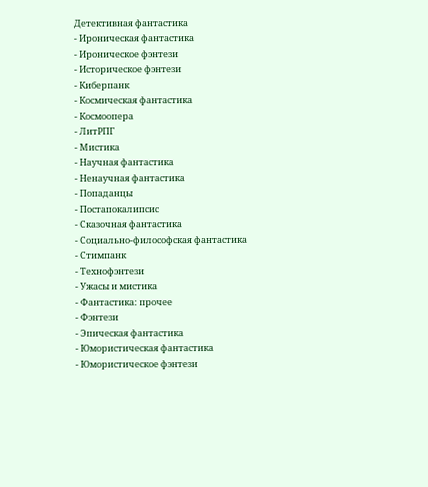Детективная фантастика
- Ироническая фантастика
- Ироническое фэнтези
- Историческое фэнтези
- Киберпанк
- Космическая фантастика
- Космоопера
- ЛитРПГ
- Мистика
- Научная фантастика
- Ненаучная фантастика
- Попаданцы
- Постапокалипсис
- Сказочная фантастика
- Социально-философская фантастика
- Стимпанк
- Технофэнтези
- Ужасы и мистика
- Фантастика: прочее
- Фэнтези
- Эпическая фантастика
- Юмористическая фантастика
- Юмористическое фэнтези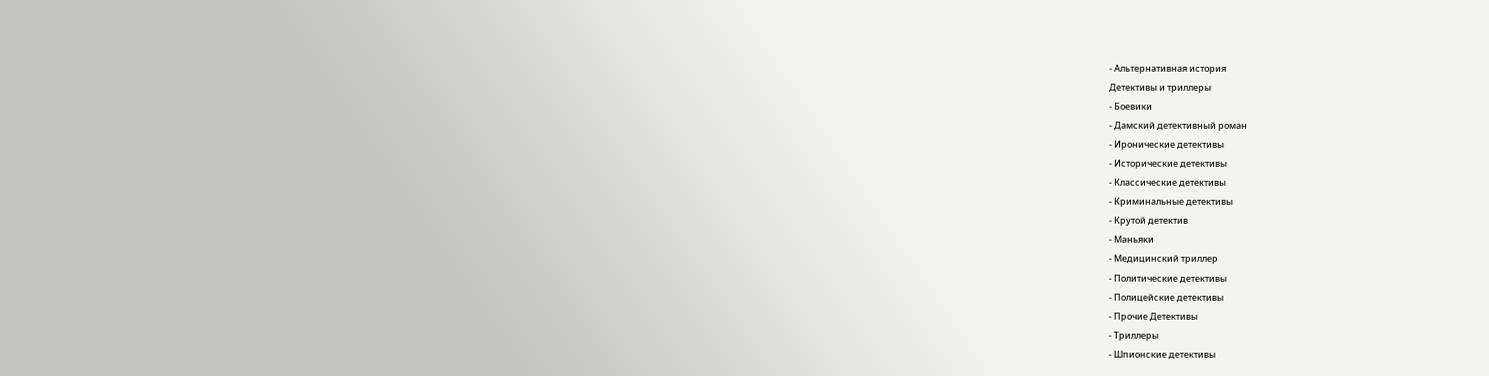- Альтернативная история
Детективы и триллеры
- Боевики
- Дамский детективный роман
- Иронические детективы
- Исторические детективы
- Классические детективы
- Криминальные детективы
- Крутой детектив
- Маньяки
- Медицинский триллер
- Политические детективы
- Полицейские детективы
- Прочие Детективы
- Триллеры
- Шпионские детективы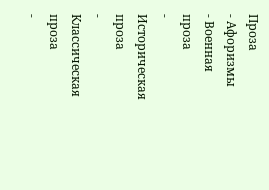Проза
- Афоризмы
- Военная проза
- Историческая проза
- Классическая проза
-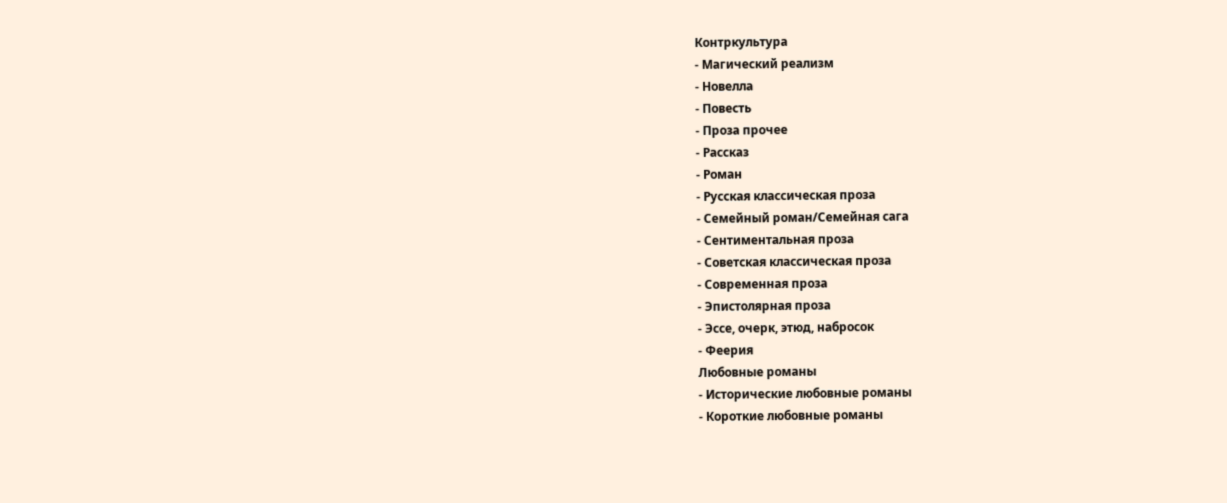Контркультура
- Магический реализм
- Новелла
- Повесть
- Проза прочее
- Рассказ
- Роман
- Русская классическая проза
- Семейный роман/Семейная сага
- Сентиментальная проза
- Советская классическая проза
- Современная проза
- Эпистолярная проза
- Эссе, очерк, этюд, набросок
- Феерия
Любовные романы
- Исторические любовные романы
- Короткие любовные романы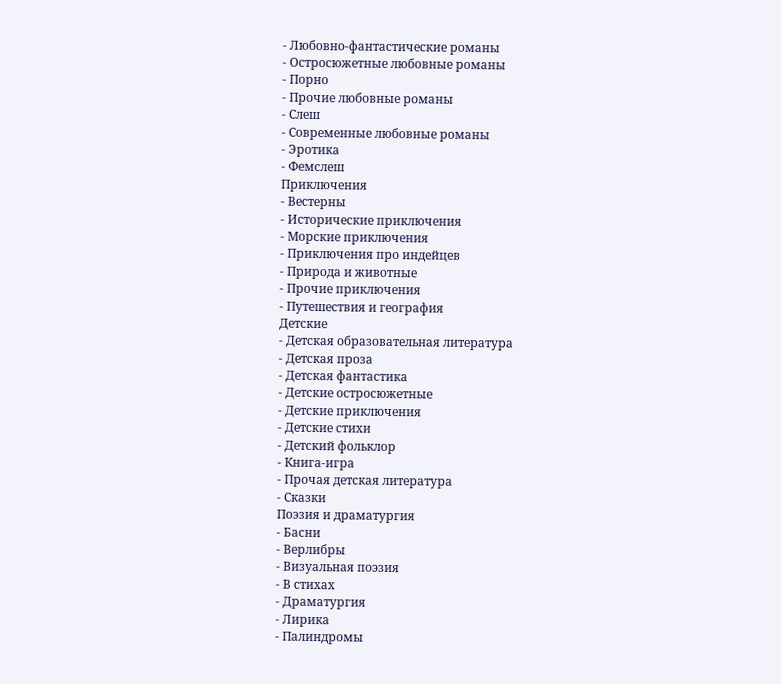- Любовно-фантастические романы
- Остросюжетные любовные романы
- Порно
- Прочие любовные романы
- Слеш
- Современные любовные романы
- Эротика
- Фемслеш
Приключения
- Вестерны
- Исторические приключения
- Морские приключения
- Приключения про индейцев
- Природа и животные
- Прочие приключения
- Путешествия и география
Детские
- Детская образовательная литература
- Детская проза
- Детская фантастика
- Детские остросюжетные
- Детские приключения
- Детские стихи
- Детский фольклор
- Книга-игра
- Прочая детская литература
- Сказки
Поэзия и драматургия
- Басни
- Верлибры
- Визуальная поэзия
- В стихах
- Драматургия
- Лирика
- Палиндромы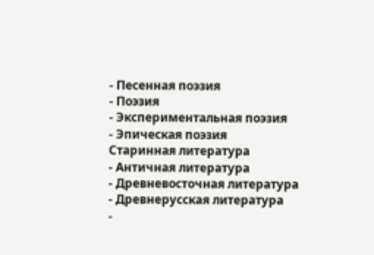- Песенная поэзия
- Поэзия
- Экспериментальная поэзия
- Эпическая поэзия
Старинная литература
- Античная литература
- Древневосточная литература
- Древнерусская литература
-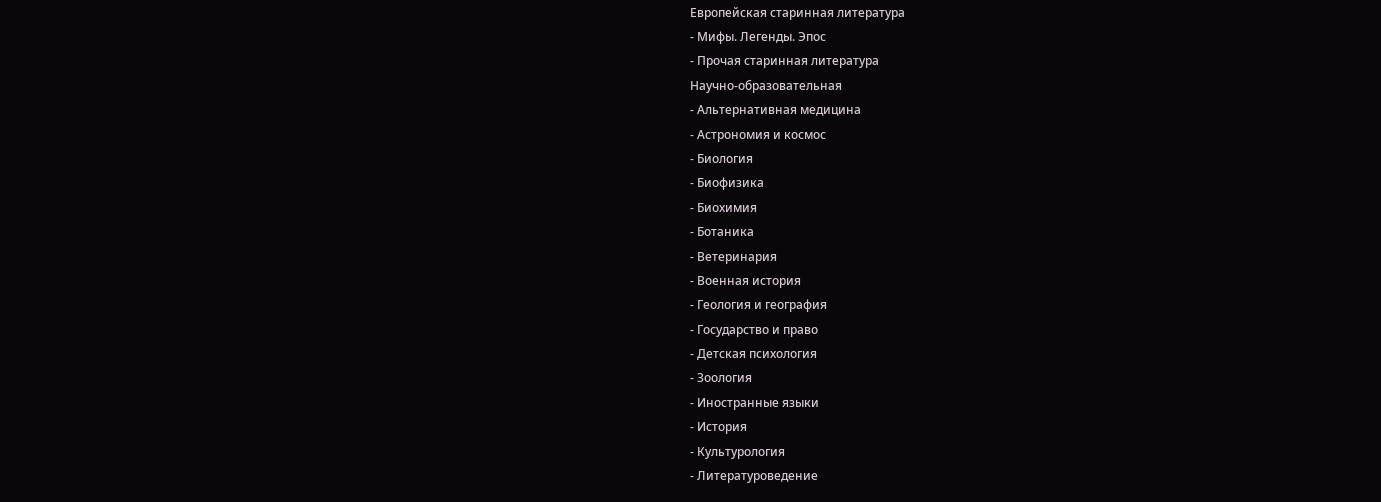Европейская старинная литература
- Мифы. Легенды. Эпос
- Прочая старинная литература
Научно-образовательная
- Альтернативная медицина
- Астрономия и космос
- Биология
- Биофизика
- Биохимия
- Ботаника
- Ветеринария
- Военная история
- Геология и география
- Государство и право
- Детская психология
- Зоология
- Иностранные языки
- История
- Культурология
- Литературоведение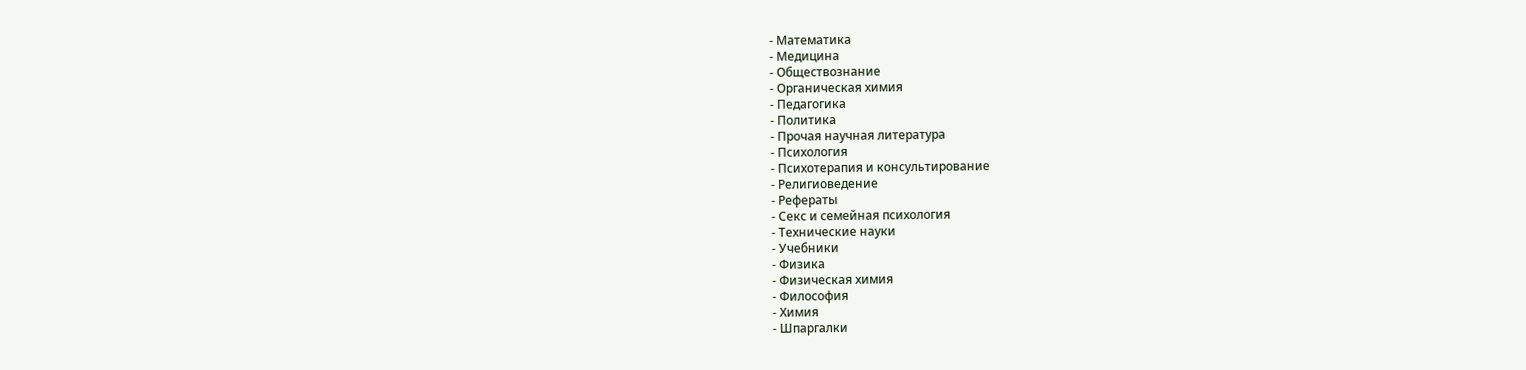- Математика
- Медицина
- Обществознание
- Органическая химия
- Педагогика
- Политика
- Прочая научная литература
- Психология
- Психотерапия и консультирование
- Религиоведение
- Рефераты
- Секс и семейная психология
- Технические науки
- Учебники
- Физика
- Физическая химия
- Философия
- Химия
- Шпаргалки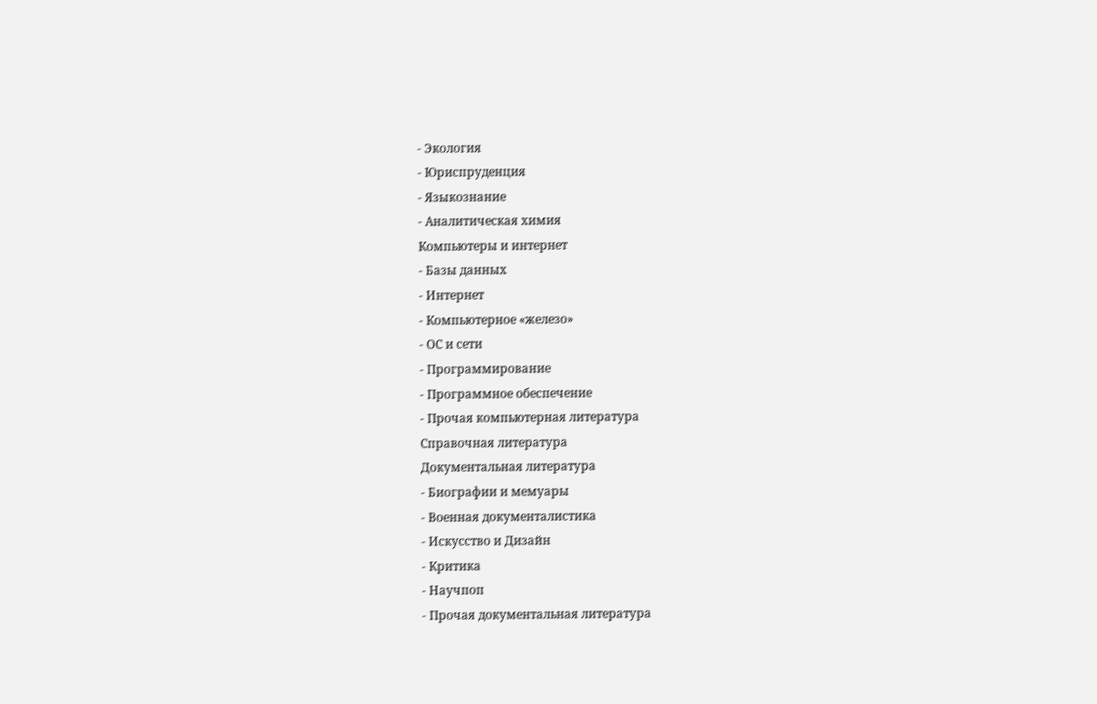- Экология
- Юриспруденция
- Языкознание
- Аналитическая химия
Компьютеры и интернет
- Базы данных
- Интернет
- Компьютерное «железо»
- ОС и сети
- Программирование
- Программное обеспечение
- Прочая компьютерная литература
Справочная литература
Документальная литература
- Биографии и мемуары
- Военная документалистика
- Искусство и Дизайн
- Критика
- Научпоп
- Прочая документальная литература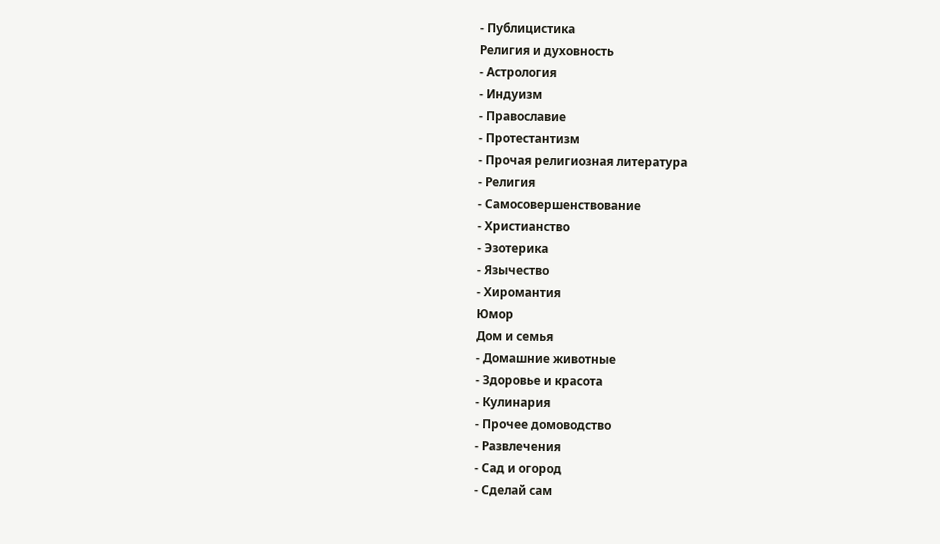- Публицистика
Религия и духовность
- Астрология
- Индуизм
- Православие
- Протестантизм
- Прочая религиозная литература
- Религия
- Самосовершенствование
- Христианство
- Эзотерика
- Язычество
- Хиромантия
Юмор
Дом и семья
- Домашние животные
- Здоровье и красота
- Кулинария
- Прочее домоводство
- Развлечения
- Сад и огород
- Сделай сам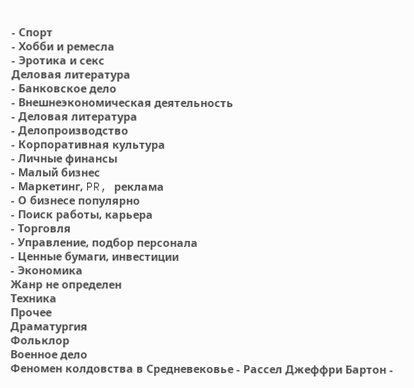- Спорт
- Хобби и ремесла
- Эротика и секс
Деловая литература
- Банковское дело
- Внешнеэкономическая деятельность
- Деловая литература
- Делопроизводство
- Корпоративная культура
- Личные финансы
- Малый бизнес
- Маркетинг, PR, реклама
- О бизнесе популярно
- Поиск работы, карьера
- Торговля
- Управление, подбор персонала
- Ценные бумаги, инвестиции
- Экономика
Жанр не определен
Техника
Прочее
Драматургия
Фольклор
Военное дело
Феномен колдовства в Средневековье - Рассел Джеффри Бартон -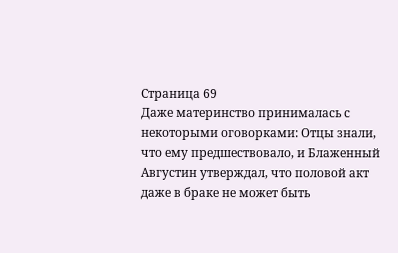Страница 69
Даже материнство принималась с некоторыми оговорками: Отцы знали, что ему предшествовало, и Блаженный Августин утверждал, что половой акт даже в браке не может быть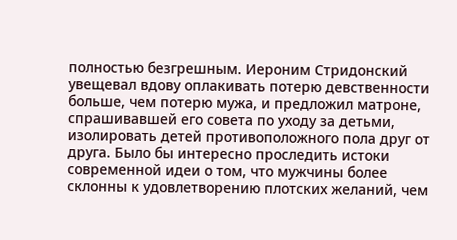полностью безгрешным. Иероним Стридонский увещевал вдову оплакивать потерю девственности больше, чем потерю мужа, и предложил матроне, спрашивавшей его совета по уходу за детьми, изолировать детей противоположного пола друг от друга. Было бы интересно проследить истоки современной идеи о том, что мужчины более склонны к удовлетворению плотских желаний, чем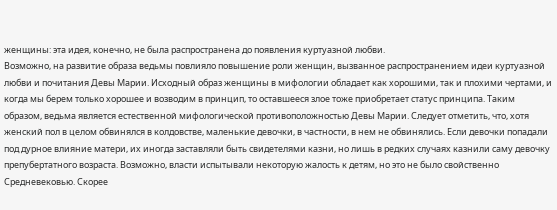женщины: эта идея, конечно, не была распространена до появления куртуазной любви.
Возможно, на развитие образа ведьмы повлияло повышение роли женщин, вызванное распространением идеи куртуазной любви и почитания Девы Марии. Исходный образ женщины в мифологии обладает как хорошими, так и плохими чертами, и когда мы берем только хорошее и возводим в принцип, то оставшееся злое тоже приобретает статус принципа. Таким образом, ведьма является естественной мифологической противоположностью Девы Марии. Следует отметить, что, хотя женский пол в целом обвинялся в колдовстве, маленькие девочки, в частности, в нем не обвинялись. Если девочки попадали под дурное влияние матери, их иногда заставляли быть свидетелями казни, но лишь в редких случаях казнили саму девочку препубертатного возраста. Возможно, власти испытывали некоторую жалость к детям, но это не было свойственно Средневековью. Скорее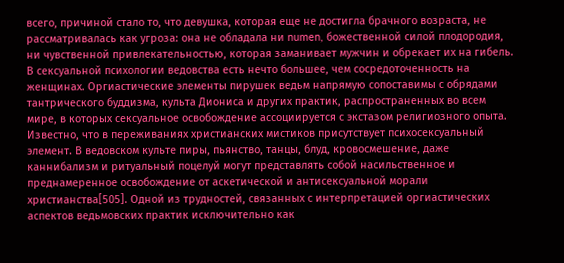всего, причиной стало то, что девушка, которая еще не достигла брачного возраста, не рассматривалась как угроза: она не обладала ни numen, божественной силой плодородия, ни чувственной привлекательностью, которая заманивает мужчин и обрекает их на гибель.
В сексуальной психологии ведовства есть нечто большее, чем сосредоточенность на женщинах. Оргиастические элементы пирушек ведьм напрямую сопоставимы с обрядами тантрического буддизма, культа Диониса и других практик, распространенных во всем мире, в которых сексуальное освобождение ассоциируется с экстазом религиозного опыта. Известно, что в переживаниях христианских мистиков присутствует психосексуальный элемент. В ведовском культе пиры, пьянство, танцы, блуд, кровосмешение, даже каннибализм и ритуальный поцелуй могут представлять собой насильственное и преднамеренное освобождение от аскетической и антисексуальной морали христианства[505]. Одной из трудностей, связанных с интерпретацией оргиастических аспектов ведьмовских практик исключительно как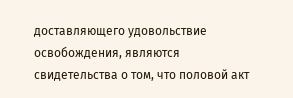доставляющего удовольствие освобождения, являются свидетельства о том, что половой акт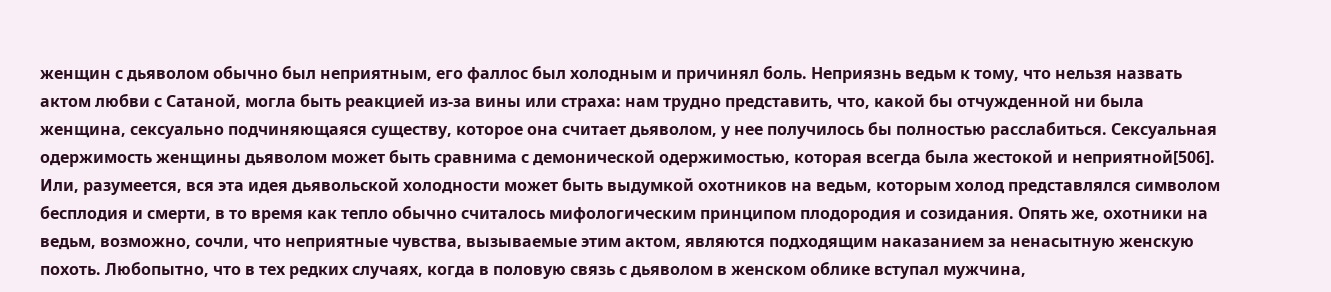женщин с дьяволом обычно был неприятным, его фаллос был холодным и причинял боль. Неприязнь ведьм к тому, что нельзя назвать актом любви с Сатаной, могла быть реакцией из-за вины или страха: нам трудно представить, что, какой бы отчужденной ни была женщина, сексуально подчиняющаяся существу, которое она считает дьяволом, у нее получилось бы полностью расслабиться. Сексуальная одержимость женщины дьяволом может быть сравнима с демонической одержимостью, которая всегда была жестокой и неприятной[506]. Или, разумеется, вся эта идея дьявольской холодности может быть выдумкой охотников на ведьм, которым холод представлялся символом бесплодия и смерти, в то время как тепло обычно считалось мифологическим принципом плодородия и созидания. Опять же, охотники на ведьм, возможно, сочли, что неприятные чувства, вызываемые этим актом, являются подходящим наказанием за ненасытную женскую похоть. Любопытно, что в тех редких случаях, когда в половую связь с дьяволом в женском облике вступал мужчина,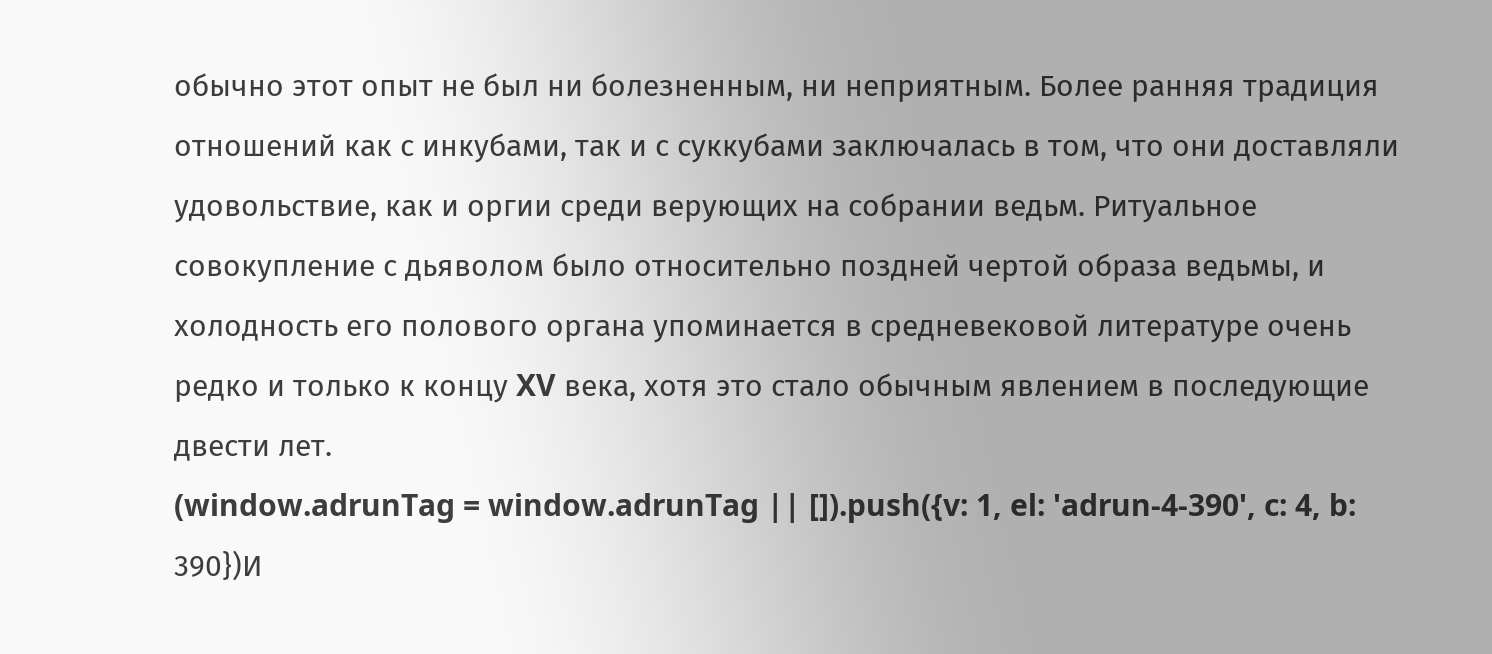обычно этот опыт не был ни болезненным, ни неприятным. Более ранняя традиция отношений как с инкубами, так и с суккубами заключалась в том, что они доставляли удовольствие, как и оргии среди верующих на собрании ведьм. Ритуальное совокупление с дьяволом было относительно поздней чертой образа ведьмы, и холодность его полового органа упоминается в средневековой литературе очень редко и только к концу XV века, хотя это стало обычным явлением в последующие двести лет.
(window.adrunTag = window.adrunTag || []).push({v: 1, el: 'adrun-4-390', c: 4, b: 390})И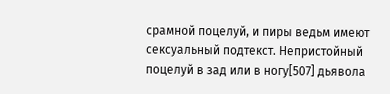срамной поцелуй, и пиры ведьм имеют сексуальный подтекст. Непристойный поцелуй в зад или в ногу[507] дьявола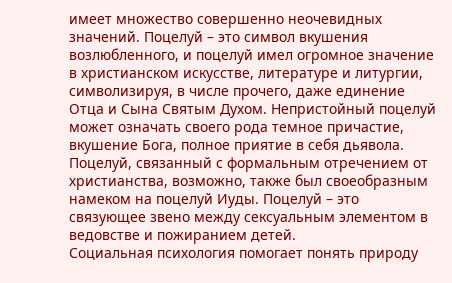имеет множество совершенно неочевидных значений. Поцелуй – это символ вкушения возлюбленного, и поцелуй имел огромное значение в христианском искусстве, литературе и литургии, символизируя, в числе прочего, даже единение Отца и Сына Святым Духом. Непристойный поцелуй может означать своего рода темное причастие, вкушение Бога, полное приятие в себя дьявола. Поцелуй, связанный с формальным отречением от христианства, возможно, также был своеобразным намеком на поцелуй Иуды. Поцелуй – это связующее звено между сексуальным элементом в ведовстве и пожиранием детей.
Социальная психология помогает понять природу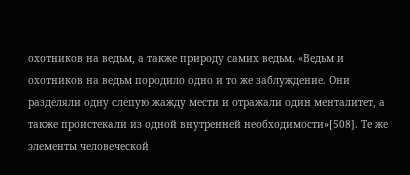охотников на ведьм, а также природу самих ведьм. «Ведьм и охотников на ведьм породило одно и то же заблуждение. Они разделяли одну слепую жажду мести и отражали один менталитет, а также проистекали из одной внутренней необходимости»[508]. Те же элементы человеческой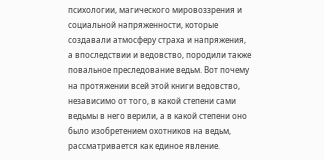психологии, магического мировоззрения и социальной напряженности, которые создавали атмосферу страха и напряжения, а впоследствии и ведовство, породили также повальное преследование ведьм. Вот почему на протяжении всей этой книги ведовство, независимо от того, в какой степени сами ведьмы в него верили, а в какой степени оно было изобретением охотников на ведьм, рассматривается как единое явление.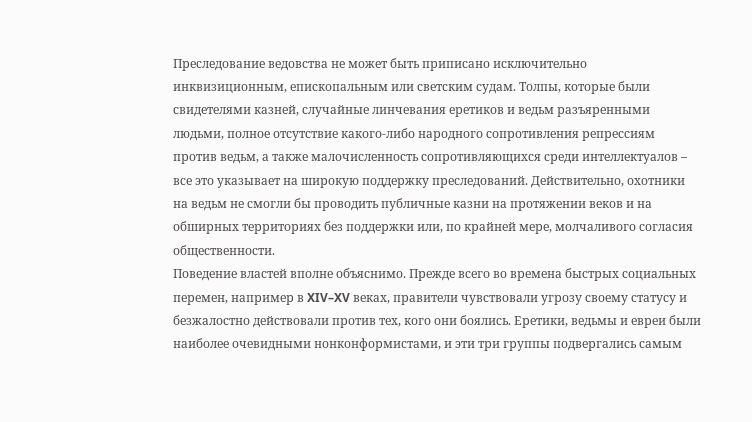Преследование ведовства не может быть приписано исключительно инквизиционным, епископальным или светским судам. Толпы, которые были свидетелями казней, случайные линчевания еретиков и ведьм разъяренными людьми, полное отсутствие какого-либо народного сопротивления репрессиям против ведьм, а также малочисленность сопротивляющихся среди интеллектуалов – все это указывает на широкую поддержку преследований. Действительно, охотники на ведьм не смогли бы проводить публичные казни на протяжении веков и на обширных территориях без поддержки или, по крайней мере, молчаливого согласия общественности.
Поведение властей вполне объяснимо. Прежде всего во времена быстрых социальных перемен, например в XIV–XV веках, правители чувствовали угрозу своему статусу и безжалостно действовали против тех, кого они боялись. Еретики, ведьмы и евреи были наиболее очевидными нонконформистами, и эти три группы подвергались самым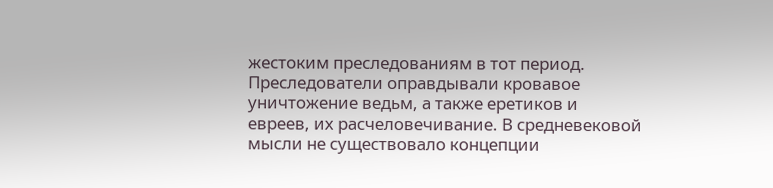жестоким преследованиям в тот период. Преследователи оправдывали кровавое уничтожение ведьм, а также еретиков и евреев, их расчеловечивание. В средневековой мысли не существовало концепции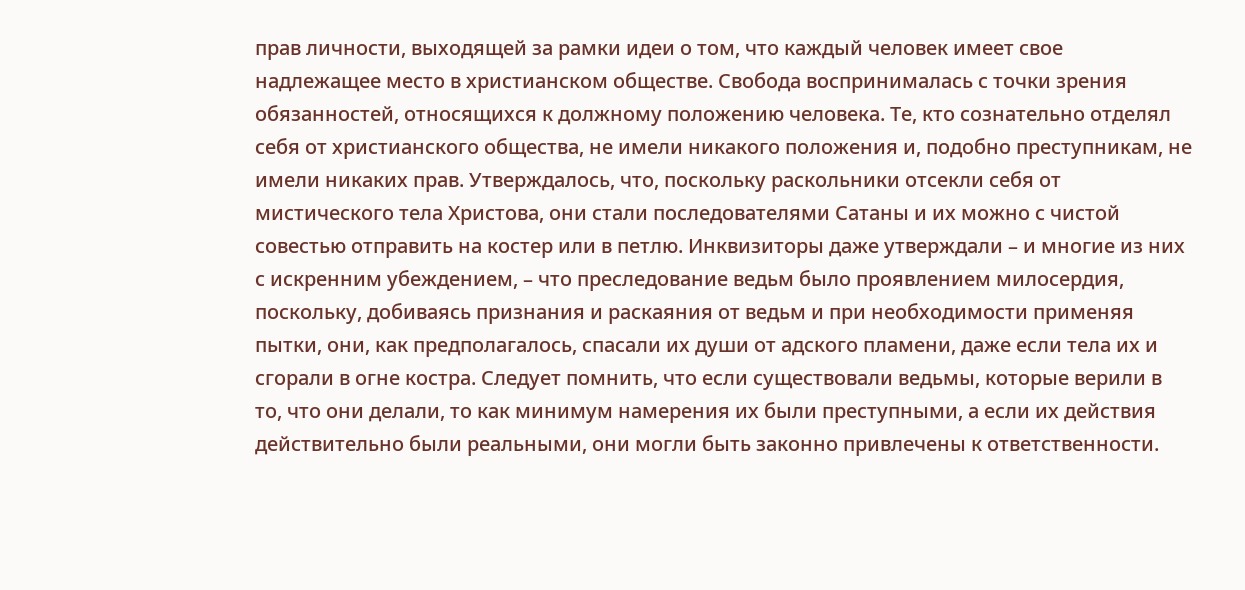прав личности, выходящей за рамки идеи о том, что каждый человек имеет свое надлежащее место в христианском обществе. Свобода воспринималась с точки зрения обязанностей, относящихся к должному положению человека. Те, кто сознательно отделял себя от христианского общества, не имели никакого положения и, подобно преступникам, не имели никаких прав. Утверждалось, что, поскольку раскольники отсекли себя от мистического тела Христова, они стали последователями Сатаны и их можно с чистой совестью отправить на костер или в петлю. Инквизиторы даже утверждали – и многие из них с искренним убеждением, – что преследование ведьм было проявлением милосердия, поскольку, добиваясь признания и раскаяния от ведьм и при необходимости применяя пытки, они, как предполагалось, спасали их души от адского пламени, даже если тела их и сгорали в огне костра. Следует помнить, что если существовали ведьмы, которые верили в то, что они делали, то как минимум намерения их были преступными, а если их действия действительно были реальными, они могли быть законно привлечены к ответственности.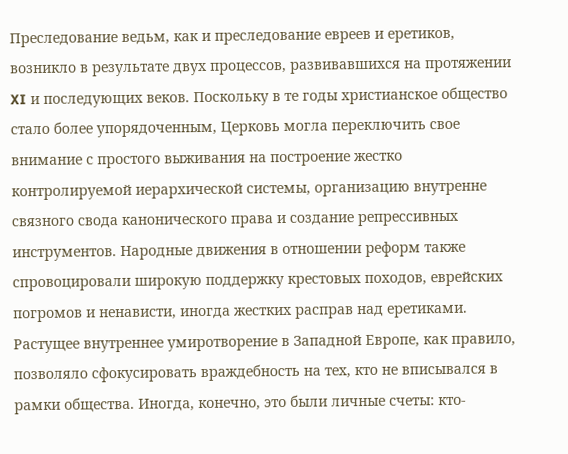Преследование ведьм, как и преследование евреев и еретиков, возникло в результате двух процессов, развивавшихся на протяжении XI и последующих веков. Поскольку в те годы христианское общество стало более упорядоченным, Церковь могла переключить свое внимание с простого выживания на построение жестко контролируемой иерархической системы, организацию внутренне связного свода канонического права и создание репрессивных инструментов. Народные движения в отношении реформ также спровоцировали широкую поддержку крестовых походов, еврейских погромов и ненависти, иногда жестких расправ над еретиками. Растущее внутреннее умиротворение в Западной Европе, как правило, позволяло сфокусировать враждебность на тех, кто не вписывался в рамки общества. Иногда, конечно, это были личные счеты: кто-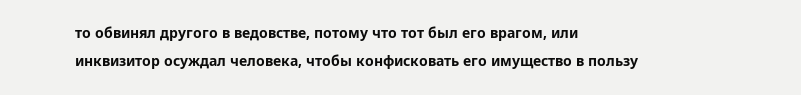то обвинял другого в ведовстве, потому что тот был его врагом, или инквизитор осуждал человека, чтобы конфисковать его имущество в пользу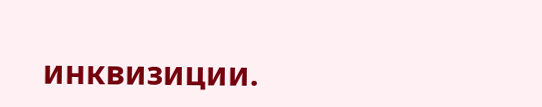инквизиции.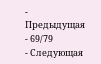- Предыдущая
- 69/79
- Следующая